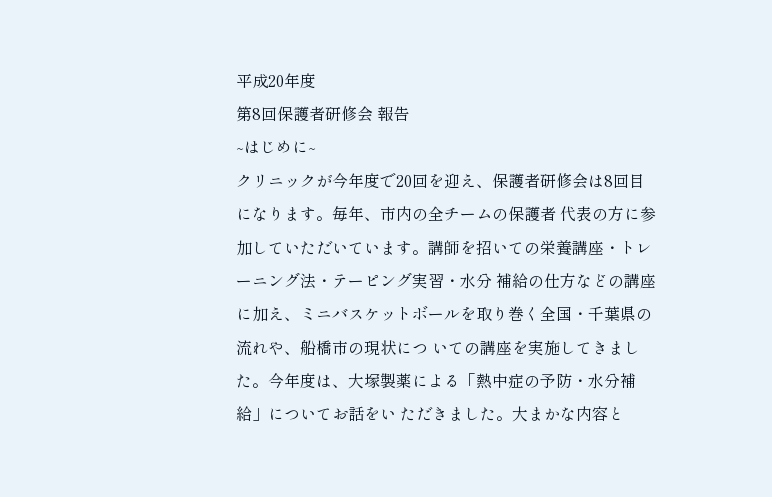平成20年度
第8回保護者研修会 報告
∼はじめに∼
クリニックが今年度で20回を迎え、保護者研修会は8回目になります。毎年、市内の全チームの保護者 代表の方に参加していただいています。講師を招いての栄養講座・トレーニング法・テーピング実習・水分 補給の仕方などの講座に加え、ミニバスケットボールを取り巻く全国・千葉県の流れや、船橋市の現状につ いての講座を実施してきました。今年度は、大塚製薬による「熱中症の予防・水分補給」についてお話をい ただきました。大まかな内容と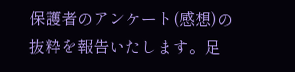保護者のアンケート(感想)の抜粋を報告いたします。足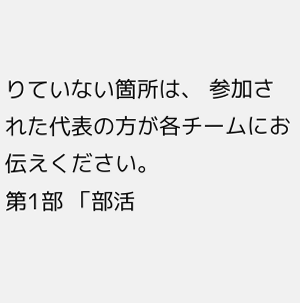りていない箇所は、 参加された代表の方が各チームにお伝えください。
第1部 「部活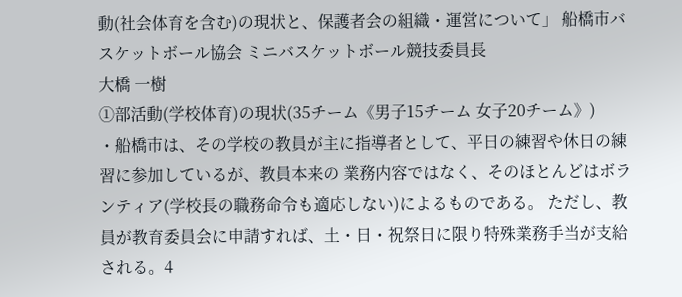動(社会体育を含む)の現状と、保護者会の組織・運営について」 船橋市バスケットボール協会 ミニバスケットボール競技委員長
大橋 一樹
①部活動(学校体育)の現状(35チーム《男子15チーム 女子20チーム》)
・船橋市は、その学校の教員が主に指導者として、平日の練習や休日の練習に参加しているが、教員本来の 業務内容ではなく、そのほとんどはボランティア(学校長の職務命令も適応しない)によるものである。 ただし、教員が教育委員会に申請すれば、土・日・祝祭日に限り特殊業務手当が支給される。4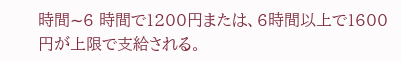時間∼6 時間で1200円または、6時間以上で1600円が上限で支給される。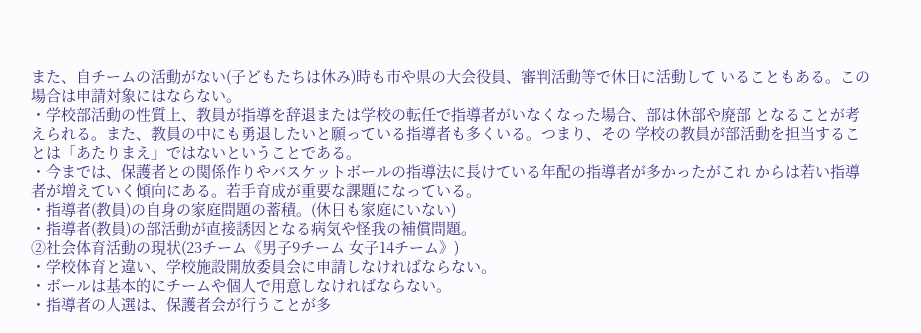また、自チームの活動がない(子どもたちは休み)時も市や県の大会役員、審判活動等で休日に活動して いることもある。この場合は申請対象にはならない。
・学校部活動の性質上、教員が指導を辞退または学校の転任で指導者がいなくなった場合、部は休部や廃部 となることが考えられる。また、教員の中にも勇退したいと願っている指導者も多くいる。つまり、その 学校の教員が部活動を担当することは「あたりまえ」ではないということである。
・今までは、保護者との関係作りやバスケットボールの指導法に長けている年配の指導者が多かったがこれ からは若い指導者が増えていく傾向にある。若手育成が重要な課題になっている。
・指導者(教員)の自身の家庭問題の蓄積。(休日も家庭にいない)
・指導者(教員)の部活動が直接誘因となる病気や怪我の補償問題。
②社会体育活動の現状(23チーム《男子9チーム 女子14チーム》)
・学校体育と違い、学校施設開放委員会に申請しなければならない。
・ボールは基本的にチームや個人で用意しなければならない。
・指導者の人選は、保護者会が行うことが多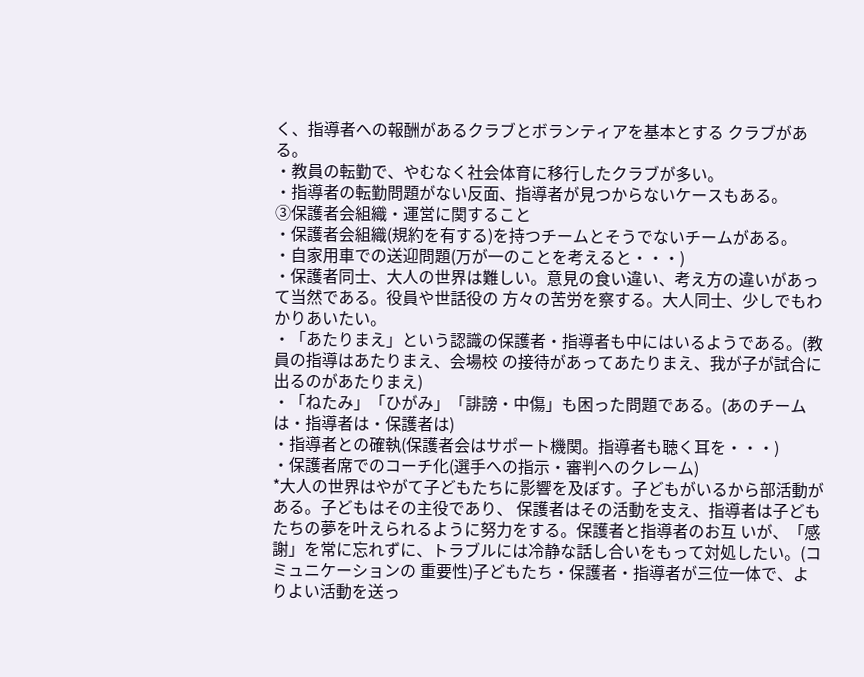く、指導者への報酬があるクラブとボランティアを基本とする クラブがある。
・教員の転勤で、やむなく社会体育に移行したクラブが多い。
・指導者の転勤問題がない反面、指導者が見つからないケースもある。
③保護者会組織・運営に関すること
・保護者会組織(規約を有する)を持つチームとそうでないチームがある。
・自家用車での送迎問題(万が一のことを考えると・・・)
・保護者同士、大人の世界は難しい。意見の食い違い、考え方の違いがあって当然である。役員や世話役の 方々の苦労を察する。大人同士、少しでもわかりあいたい。
・「あたりまえ」という認識の保護者・指導者も中にはいるようである。(教員の指導はあたりまえ、会場校 の接待があってあたりまえ、我が子が試合に出るのがあたりまえ)
・「ねたみ」「ひがみ」「誹謗・中傷」も困った問題である。(あのチームは・指導者は・保護者は)
・指導者との確執(保護者会はサポート機関。指導者も聴く耳を・・・)
・保護者席でのコーチ化(選手への指示・審判へのクレーム)
*大人の世界はやがて子どもたちに影響を及ぼす。子どもがいるから部活動がある。子どもはその主役であり、 保護者はその活動を支え、指導者は子どもたちの夢を叶えられるように努力をする。保護者と指導者のお互 いが、「感謝」を常に忘れずに、トラブルには冷静な話し合いをもって対処したい。(コミュニケーションの 重要性)子どもたち・保護者・指導者が三位一体で、よりよい活動を送っ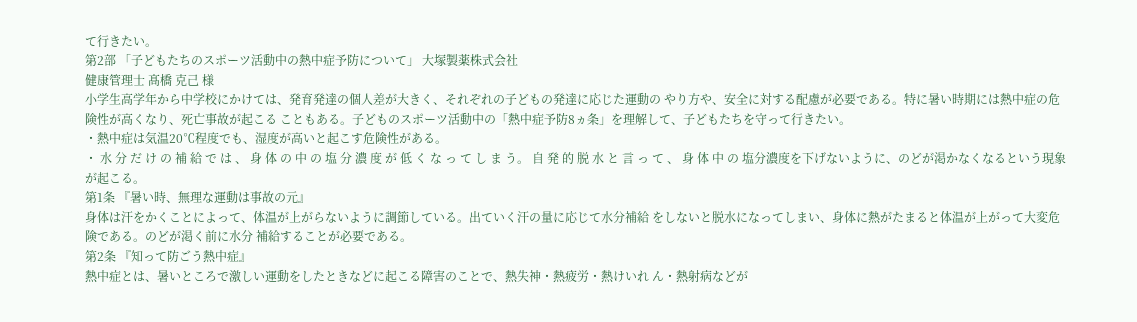て行きたい。
第2部 「子どもたちのスポーツ活動中の熱中症予防について」 大塚製薬株式会社
健康管理士 髙橋 克己 様
小学生高学年から中学校にかけては、発育発達の個人差が大きく、それぞれの子どもの発達に応じた運動の やり方や、安全に対する配慮が必要である。特に暑い時期には熱中症の危険性が高くなり、死亡事故が起こる こともある。子どものスポーツ活動中の「熱中症予防8ヵ条」を理解して、子どもたちを守って行きたい。
・熱中症は気温20℃程度でも、湿度が高いと起こす危険性がある。
・ 水 分 だ け の 補 給 で は 、 身 体 の 中 の 塩 分 濃 度 が 低 く な っ て し ま う。 自 発 的 脱 水 と 言 っ て 、 身 体 中 の 塩分濃度を下げないように、のどが渇かなくなるという現象が起こる。
第1条 『暑い時、無理な運動は事故の元』
身体は汗をかくことによって、体温が上がらないように調節している。出ていく汗の量に応じて水分補給 をしないと脱水になってしまい、身体に熱がたまると体温が上がって大変危険である。のどが渇く前に水分 補給することが必要である。
第2条 『知って防ごう熱中症』
熱中症とは、暑いところで激しい運動をしたときなどに起こる障害のことで、熱失神・熱疲労・熱けいれ ん・熱射病などが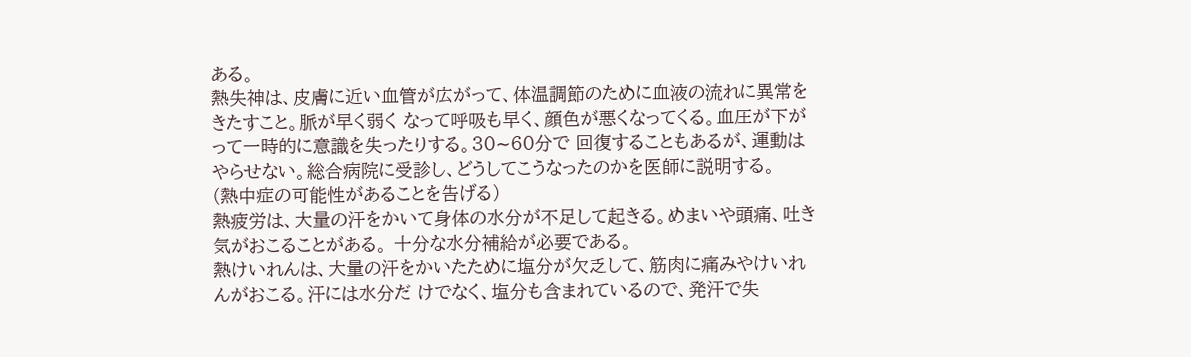ある。
熱失神は、皮膚に近い血管が広がって、体温調節のために血液の流れに異常をきたすこと。脈が早く弱く なって呼吸も早く、顔色が悪くなってくる。血圧が下がって一時的に意識を失ったりする。30∼60分で 回復することもあるが、運動はやらせない。総合病院に受診し、どうしてこうなったのかを医師に説明する。
(熱中症の可能性があることを告げる)
熱疲労は、大量の汗をかいて身体の水分が不足して起きる。めまいや頭痛、吐き気がおこることがある。 十分な水分補給が必要である。
熱けいれんは、大量の汗をかいたために塩分が欠乏して、筋肉に痛みやけいれんがおこる。汗には水分だ けでなく、塩分も含まれているので、発汗で失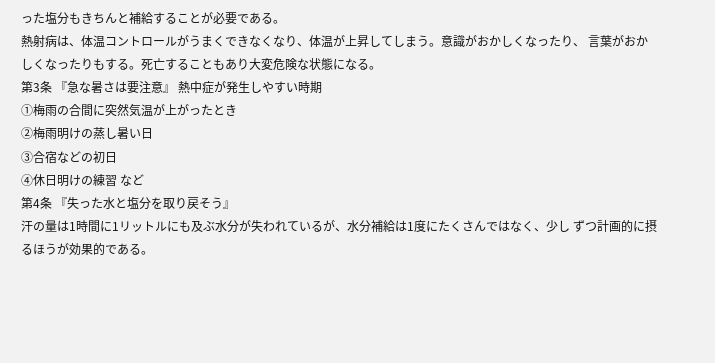った塩分もきちんと補給することが必要である。
熱射病は、体温コントロールがうまくできなくなり、体温が上昇してしまう。意識がおかしくなったり、 言葉がおかしくなったりもする。死亡することもあり大変危険な状態になる。
第3条 『急な暑さは要注意』 熱中症が発生しやすい時期
①梅雨の合間に突然気温が上がったとき
②梅雨明けの蒸し暑い日
③合宿などの初日
④休日明けの練習 など
第4条 『失った水と塩分を取り戻そう』
汗の量は1時間に1リットルにも及ぶ水分が失われているが、水分補給は1度にたくさんではなく、少し ずつ計画的に摂るほうが効果的である。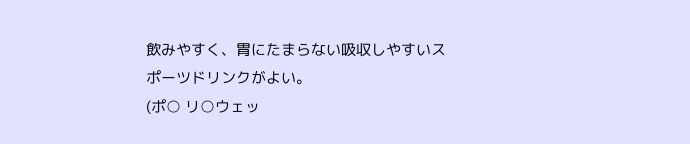飲みやすく、胃にたまらない吸収しやすいスポーツドリンクがよい。
(ポ○ リ○ウェッ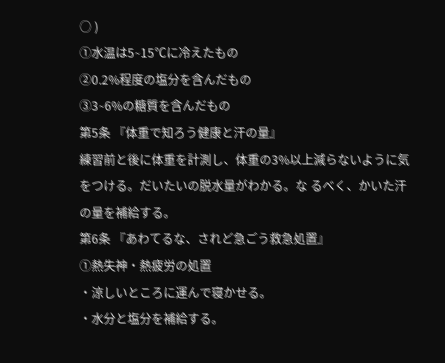○ )
①水温は5∼15℃に冷えたもの
②0.2%程度の塩分を含んだもの
③3∼6%の糖質を含んだもの
第5条 『体重で知ろう健康と汗の量』
練習前と後に体重を計測し、体重の3%以上減らないように気をつける。だいたいの脱水量がわかる。な るべく、かいた汗の量を補給する。
第6条 『あわてるな、されど急ごう救急処置』
①熱失神・熱疲労の処置
・涼しいところに運んで寝かせる。
・水分と塩分を補給する。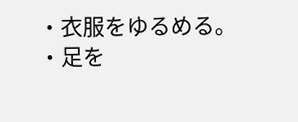・衣服をゆるめる。
・足を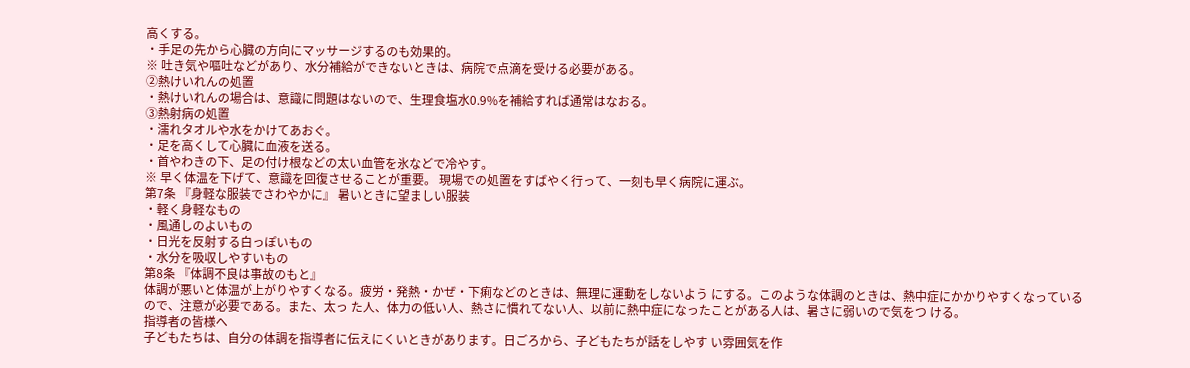高くする。
・手足の先から心臓の方向にマッサージするのも効果的。
※ 吐き気や嘔吐などがあり、水分補給ができないときは、病院で点滴を受ける必要がある。
②熱けいれんの処置
・熱けいれんの場合は、意識に問題はないので、生理食塩水0.9%を補給すれば通常はなおる。
③熱射病の処置
・濡れタオルや水をかけてあおぐ。
・足を高くして心臓に血液を送る。
・首やわきの下、足の付け根などの太い血管を氷などで冷やす。
※ 早く体温を下げて、意識を回復させることが重要。 現場での処置をすばやく行って、一刻も早く病院に運ぶ。
第7条 『身軽な服装でさわやかに』 暑いときに望ましい服装
・軽く身軽なもの
・風通しのよいもの
・日光を反射する白っぽいもの
・水分を吸収しやすいもの
第8条 『体調不良は事故のもと』
体調が悪いと体温が上がりやすくなる。疲労・発熱・かぜ・下痢などのときは、無理に運動をしないよう にする。このような体調のときは、熱中症にかかりやすくなっているので、注意が必要である。また、太っ た人、体力の低い人、熱さに慣れてない人、以前に熱中症になったことがある人は、暑さに弱いので気をつ ける。
指導者の皆様へ
子どもたちは、自分の体調を指導者に伝えにくいときがあります。日ごろから、子どもたちが話をしやす い雰囲気を作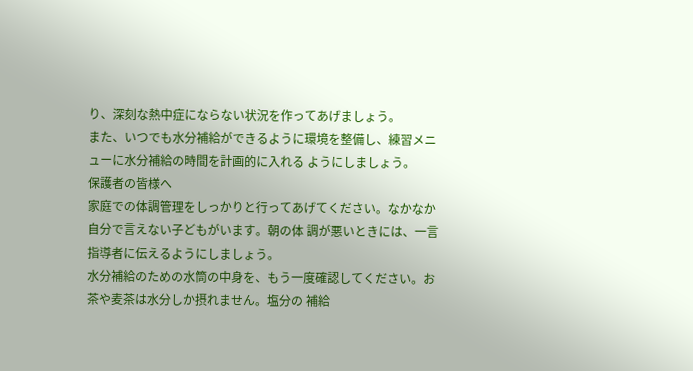り、深刻な熱中症にならない状況を作ってあげましょう。
また、いつでも水分補給ができるように環境を整備し、練習メニューに水分補給の時間を計画的に入れる ようにしましょう。
保護者の皆様へ
家庭での体調管理をしっかりと行ってあげてください。なかなか自分で言えない子どもがいます。朝の体 調が悪いときには、一言指導者に伝えるようにしましょう。
水分補給のための水筒の中身を、もう一度確認してください。お茶や麦茶は水分しか摂れません。塩分の 補給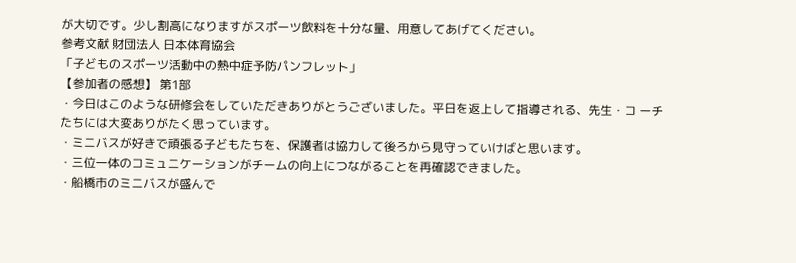が大切です。少し割高になりますがスポーツ飲料を十分な量、用意してあげてください。
参考文献 財団法人 日本体育協会
「子どものスポーツ活動中の熱中症予防パンフレット」
【参加者の感想】 第1部
・今日はこのような研修会をしていただきありがとうございました。平日を返上して指導される、先生・コ ーチたちには大変ありがたく思っています。
・ミニバスが好きで頑張る子どもたちを、保護者は協力して後ろから見守っていけばと思います。
・三位一体のコミュニケーションがチームの向上につながることを再確認できました。
・船橋市のミニバスが盛んで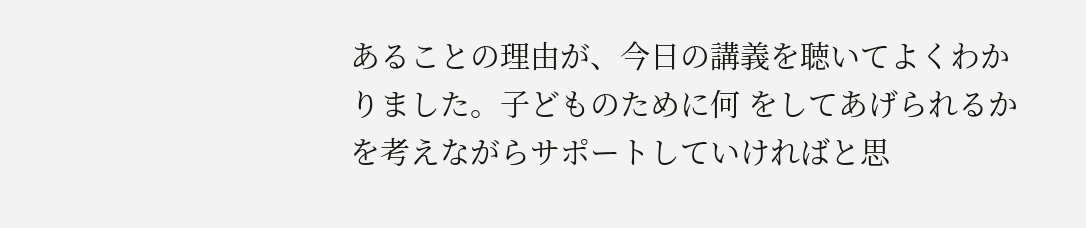あることの理由が、今日の講義を聴いてよくわかりました。子どものために何 をしてあげられるかを考えながらサポートしていければと思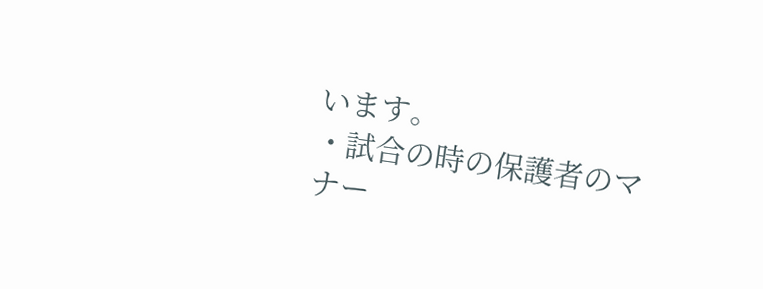います。
・試合の時の保護者のマナー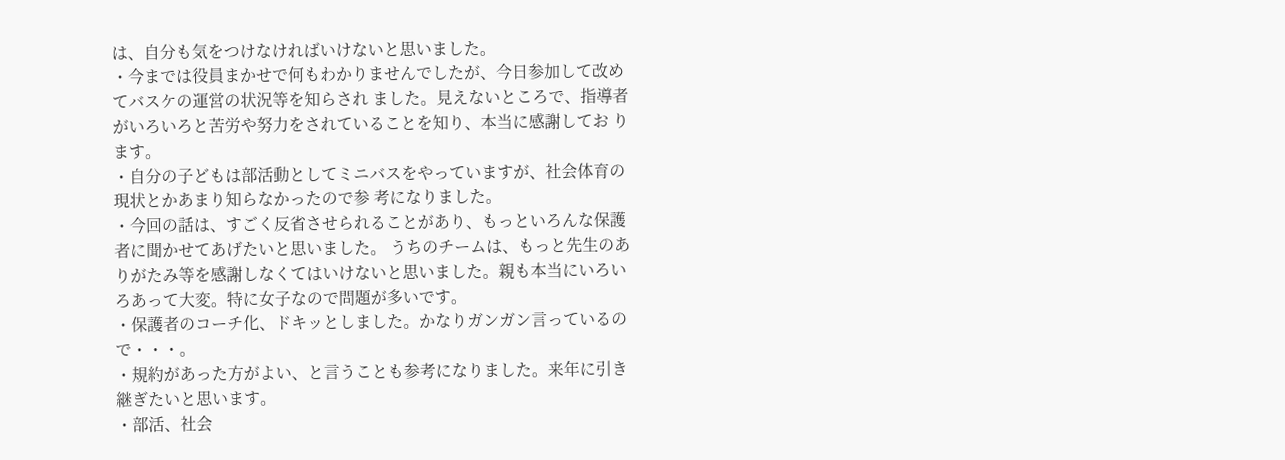は、自分も気をつけなければいけないと思いました。
・今までは役員まかせで何もわかりませんでしたが、今日参加して改めてバスケの運営の状況等を知らされ ました。見えないところで、指導者がいろいろと苦労や努力をされていることを知り、本当に感謝してお ります。
・自分の子どもは部活動としてミニバスをやっていますが、社会体育の現状とかあまり知らなかったので参 考になりました。
・今回の話は、すごく反省させられることがあり、もっといろんな保護者に聞かせてあげたいと思いました。 うちのチームは、もっと先生のありがたみ等を感謝しなくてはいけないと思いました。親も本当にいろい ろあって大変。特に女子なので問題が多いです。
・保護者のコーチ化、ドキッとしました。かなりガンガン言っているので・・・。
・規約があった方がよい、と言うことも参考になりました。来年に引き継ぎたいと思います。
・部活、社会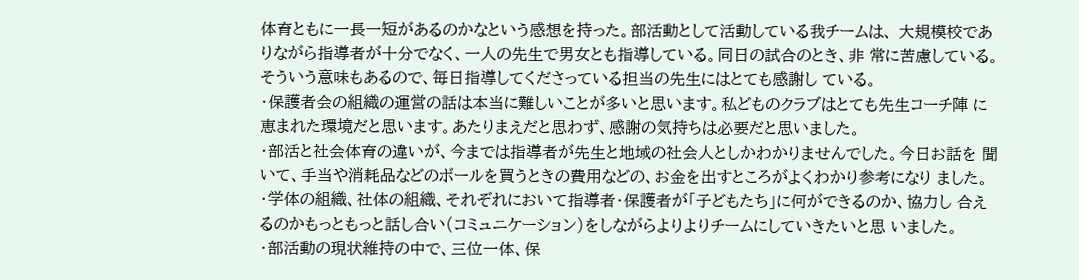体育ともに一長一短があるのかなという感想を持った。部活動として活動している我チームは、 大規模校でありながら指導者が十分でなく、一人の先生で男女とも指導している。同日の試合のとき、非 常に苦慮している。そういう意味もあるので、毎日指導してくださっている担当の先生にはとても感謝し ている。
・保護者会の組織の運営の話は本当に難しいことが多いと思います。私どものクラブはとても先生コーチ陣 に恵まれた環境だと思います。あたりまえだと思わず、感謝の気持ちは必要だと思いました。
・部活と社会体育の違いが、今までは指導者が先生と地域の社会人としかわかりませんでした。今日お話を 聞いて、手当や消耗品などのボールを買うときの費用などの、お金を出すところがよくわかり参考になり ました。
・学体の組織、社体の組織、それぞれにおいて指導者・保護者が「子どもたち」に何ができるのか、協力し 合えるのかもっともっと話し合い(コミュニケーション)をしながらよりよりチームにしていきたいと思 いました。
・部活動の現状維持の中で、三位一体、保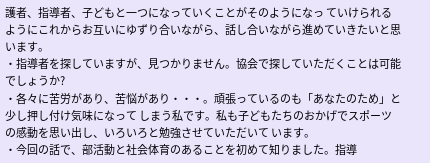護者、指導者、子どもと一つになっていくことがそのようになっ ていけられるようにこれからお互いにゆずり合いながら、話し合いながら進めていきたいと思います。
・指導者を探していますが、見つかりません。協会で探していただくことは可能でしょうか?
・各々に苦労があり、苦悩があり・・・。頑張っているのも「あなたのため」と少し押し付け気味になって しまう私です。私も子どもたちのおかげでスポーツの感動を思い出し、いろいろと勉強させていただいて います。
・今回の話で、部活動と社会体育のあることを初めて知りました。指導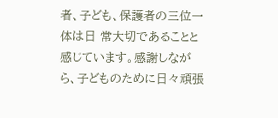者、子ども、保護者の三位一体は日 常大切であることと感じています。感謝しながら、子どものために日々頑張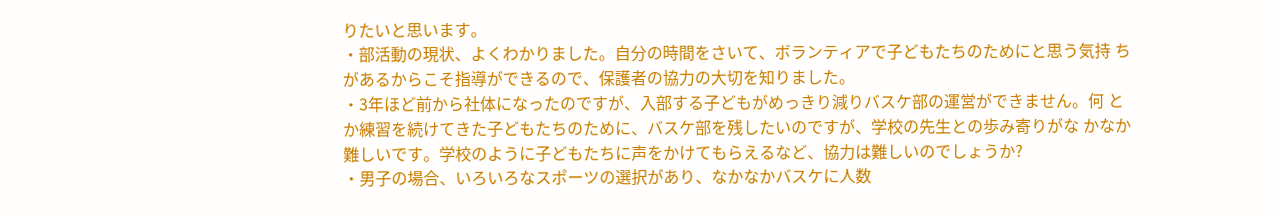りたいと思います。
・部活動の現状、よくわかりました。自分の時間をさいて、ボランティアで子どもたちのためにと思う気持 ちがあるからこそ指導ができるので、保護者の協力の大切を知りました。
・3年ほど前から社体になったのですが、入部する子どもがめっきり減りバスケ部の運営ができません。何 とか練習を続けてきた子どもたちのために、バスケ部を残したいのですが、学校の先生との歩み寄りがな かなか難しいです。学校のように子どもたちに声をかけてもらえるなど、協力は難しいのでしょうか?
・男子の場合、いろいろなスポーツの選択があり、なかなかバスケに人数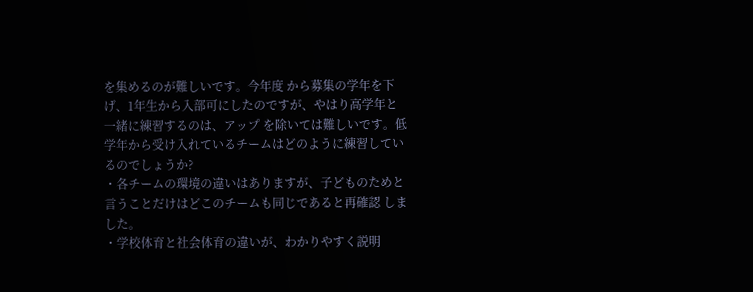を集めるのが難しいです。今年度 から募集の学年を下げ、1年生から入部可にしたのですが、やはり高学年と一緒に練習するのは、アップ を除いては難しいです。低学年から受け入れているチームはどのように練習しているのでしょうか?
・各チームの環境の違いはありますが、子どものためと言うことだけはどこのチームも同じであると再確認 しました。
・学校体育と社会体育の違いが、わかりやすく説明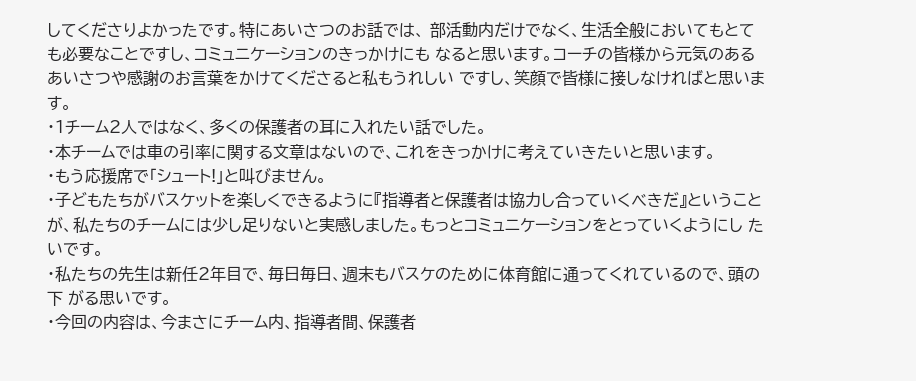してくださりよかったです。特にあいさつのお話では、 部活動内だけでなく、生活全般においてもとても必要なことですし、コミュニケーションのきっかけにも なると思います。コーチの皆様から元気のあるあいさつや感謝のお言葉をかけてくださると私もうれしい ですし、笑顔で皆様に接しなければと思います。
・1チーム2人ではなく、多くの保護者の耳に入れたい話でした。
・本チームでは車の引率に関する文章はないので、これをきっかけに考えていきたいと思います。
・もう応援席で「シュート!」と叫びません。
・子どもたちがバスケットを楽しくできるように『指導者と保護者は協力し合っていくべきだ』ということ が、私たちのチームには少し足りないと実感しました。もっとコミュニケーションをとっていくようにし たいです。
・私たちの先生は新任2年目で、毎日毎日、週末もバスケのために体育館に通ってくれているので、頭の下 がる思いです。
・今回の内容は、今まさにチーム内、指導者間、保護者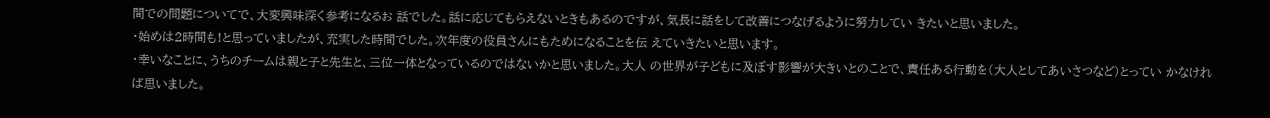間での問題についてで、大変興味深く参考になるお 話でした。話に応じてもらえないときもあるのですが、気長に話をして改善につなげるように努力してい きたいと思いました。
・始めは2時間も!と思っていましたが、充実した時間でした。次年度の役員さんにもためになることを伝 えていきたいと思います。
・幸いなことに、うちのチームは親と子と先生と、三位一体となっているのではないかと思いました。大人 の世界が子どもに及ぼす影響が大きいとのことで、責任ある行動を(大人としてあいさつなど)とってい かなければ思いました。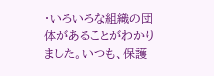・いろいろな組織の団体があることがわかりました。いつも、保護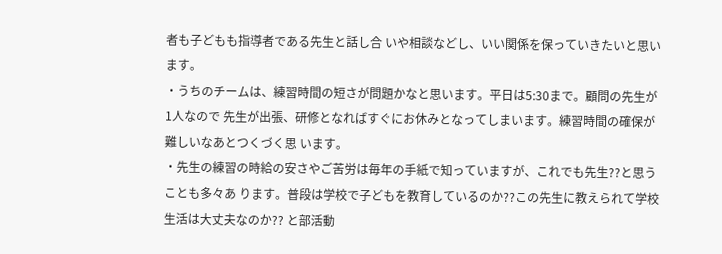者も子どもも指導者である先生と話し合 いや相談などし、いい関係を保っていきたいと思います。
・うちのチームは、練習時間の短さが問題かなと思います。平日は5:30まで。顧問の先生が1人なので 先生が出張、研修となればすぐにお休みとなってしまいます。練習時間の確保が難しいなあとつくづく思 います。
・先生の練習の時給の安さやご苦労は毎年の手紙で知っていますが、これでも先生??と思うことも多々あ ります。普段は学校で子どもを教育しているのか??この先生に教えられて学校生活は大丈夫なのか?? と部活動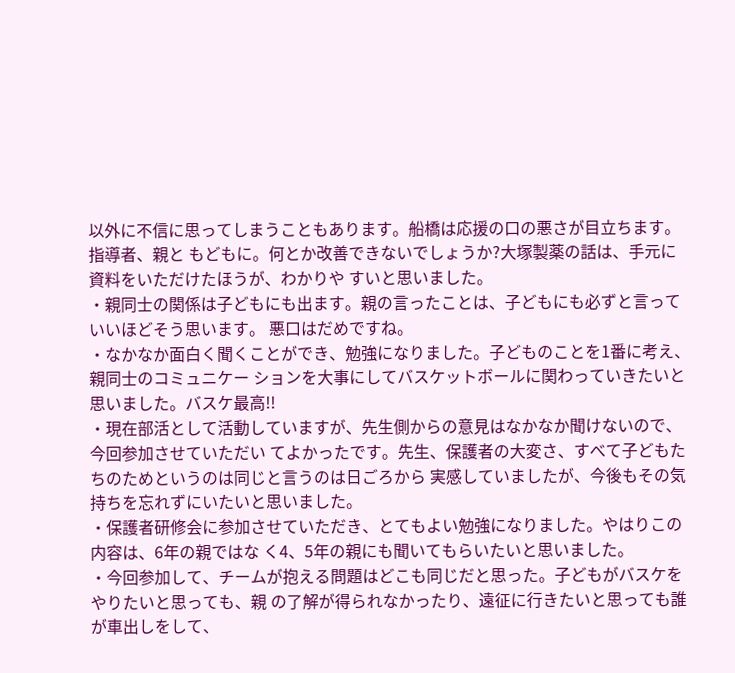以外に不信に思ってしまうこともあります。船橋は応援の口の悪さが目立ちます。指導者、親と もどもに。何とか改善できないでしょうか?大塚製薬の話は、手元に資料をいただけたほうが、わかりや すいと思いました。
・親同士の関係は子どもにも出ます。親の言ったことは、子どもにも必ずと言っていいほどそう思います。 悪口はだめですね。
・なかなか面白く聞くことができ、勉強になりました。子どものことを1番に考え、親同士のコミュニケー ションを大事にしてバスケットボールに関わっていきたいと思いました。バスケ最高!!
・現在部活として活動していますが、先生側からの意見はなかなか聞けないので、今回参加させていただい てよかったです。先生、保護者の大変さ、すべて子どもたちのためというのは同じと言うのは日ごろから 実感していましたが、今後もその気持ちを忘れずにいたいと思いました。
・保護者研修会に参加させていただき、とてもよい勉強になりました。やはりこの内容は、6年の親ではな く4、5年の親にも聞いてもらいたいと思いました。
・今回参加して、チームが抱える問題はどこも同じだと思った。子どもがバスケをやりたいと思っても、親 の了解が得られなかったり、遠征に行きたいと思っても誰が車出しをして、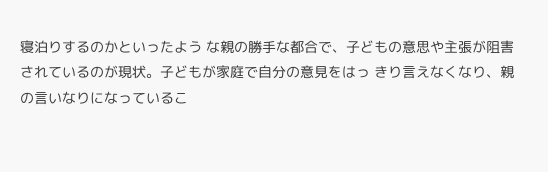寝泊りするのかといったよう な親の勝手な都合で、子どもの意思や主張が阻害されているのが現状。子どもが家庭で自分の意見をはっ きり言えなくなり、親の言いなりになっているこ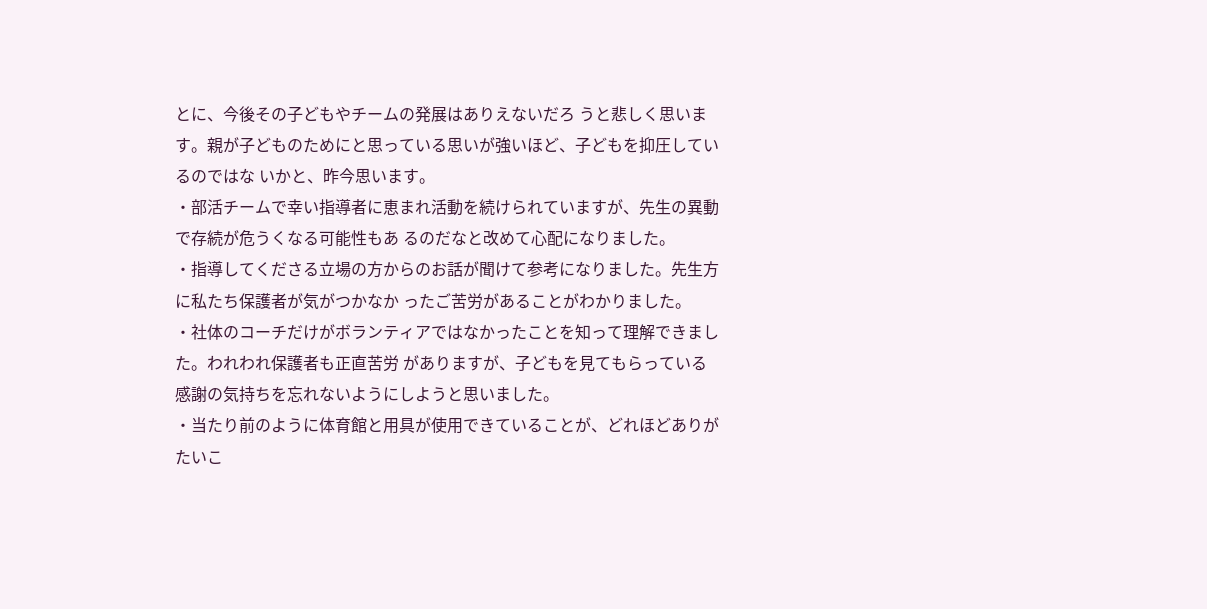とに、今後その子どもやチームの発展はありえないだろ うと悲しく思います。親が子どものためにと思っている思いが強いほど、子どもを抑圧しているのではな いかと、昨今思います。
・部活チームで幸い指導者に恵まれ活動を続けられていますが、先生の異動で存続が危うくなる可能性もあ るのだなと改めて心配になりました。
・指導してくださる立場の方からのお話が聞けて参考になりました。先生方に私たち保護者が気がつかなか ったご苦労があることがわかりました。
・社体のコーチだけがボランティアではなかったことを知って理解できました。われわれ保護者も正直苦労 がありますが、子どもを見てもらっている感謝の気持ちを忘れないようにしようと思いました。
・当たり前のように体育館と用具が使用できていることが、どれほどありがたいこ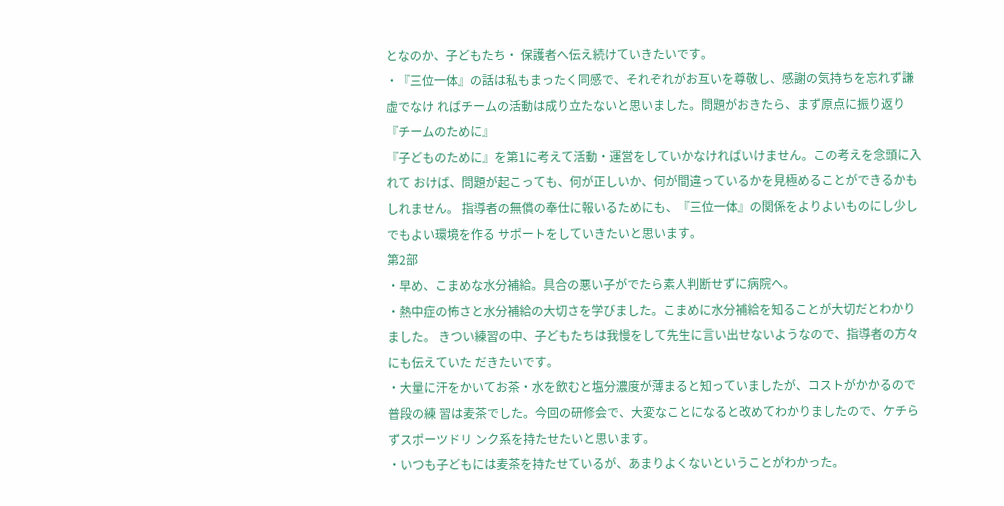となのか、子どもたち・ 保護者へ伝え続けていきたいです。
・『三位一体』の話は私もまったく同感で、それぞれがお互いを尊敬し、感謝の気持ちを忘れず謙虚でなけ ればチームの活動は成り立たないと思いました。問題がおきたら、まず原点に振り返り『チームのために』
『子どものために』を第1に考えて活動・運営をしていかなければいけません。この考えを念頭に入れて おけば、問題が起こっても、何が正しいか、何が間違っているかを見極めることができるかもしれません。 指導者の無償の奉仕に報いるためにも、『三位一体』の関係をよりよいものにし少しでもよい環境を作る サポートをしていきたいと思います。
第2部
・早め、こまめな水分補給。具合の悪い子がでたら素人判断せずに病院へ。
・熱中症の怖さと水分補給の大切さを学びました。こまめに水分補給を知ることが大切だとわかりました。 きつい練習の中、子どもたちは我慢をして先生に言い出せないようなので、指導者の方々にも伝えていた だきたいです。
・大量に汗をかいてお茶・水を飲むと塩分濃度が薄まると知っていましたが、コストがかかるので普段の練 習は麦茶でした。今回の研修会で、大変なことになると改めてわかりましたので、ケチらずスポーツドリ ンク系を持たせたいと思います。
・いつも子どもには麦茶を持たせているが、あまりよくないということがわかった。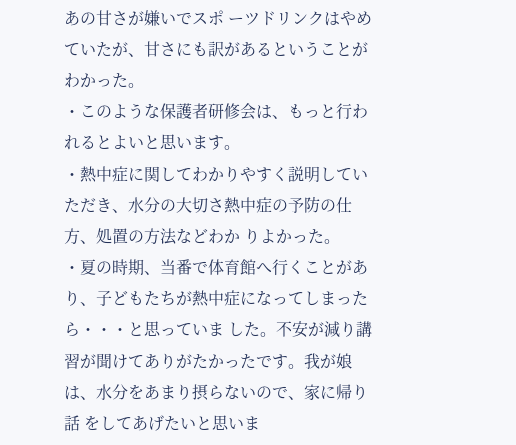あの甘さが嫌いでスポ ーツドリンクはやめていたが、甘さにも訳があるということがわかった。
・このような保護者研修会は、もっと行われるとよいと思います。
・熱中症に関してわかりやすく説明していただき、水分の大切さ熱中症の予防の仕方、処置の方法などわか りよかった。
・夏の時期、当番で体育館へ行くことがあり、子どもたちが熱中症になってしまったら・・・と思っていま した。不安が減り講習が聞けてありがたかったです。我が娘は、水分をあまり摂らないので、家に帰り話 をしてあげたいと思いま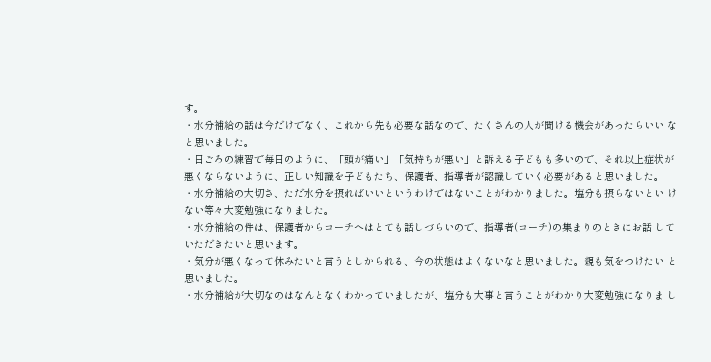す。
・水分補給の話は今だけでなく、これから先も必要な話なので、たくさんの人が聞ける機会があったらいい なと思いました。
・日ごろの練習で毎日のように、「頭が痛い」「気持ちが悪い」と訴える子どもも多いので、それ以上症状が 悪くならないように、正しい知識を子どもたち、保護者、指導者が認識していく必要があると思いました。
・水分補給の大切さ、ただ水分を摂ればいいというわけではないことがわかりました。塩分も摂らないとい けない等々大変勉強になりました。
・水分補給の件は、保護者からコーチへはとても話しづらいので、指導者(コーチ)の集まりのときにお話 していただきたいと思います。
・気分が悪くなって休みたいと言うとしかられる、今の状態はよくないなと思いました。親も気をつけたい と思いました。
・水分補給が大切なのはなんとなくわかっていましたが、塩分も大事と言うことがわかり大変勉強になりま し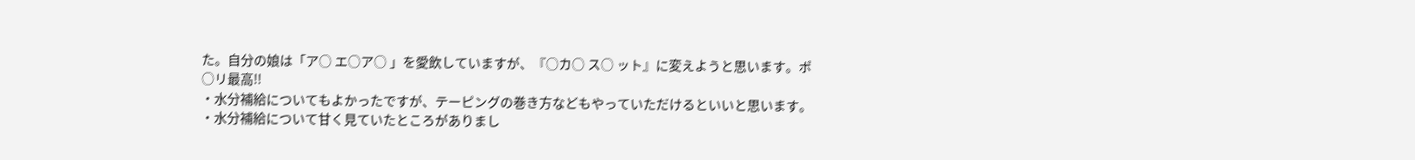た。自分の娘は「ア○ エ○ア○ 」を愛飲していますが、『○カ○ ス○ ット』に変えようと思います。ポ
○リ最高!!
・水分補給についてもよかったですが、テーピングの巻き方などもやっていただけるといいと思います。
・水分補給について甘く見ていたところがありまし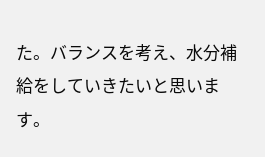た。バランスを考え、水分補給をしていきたいと思いま す。